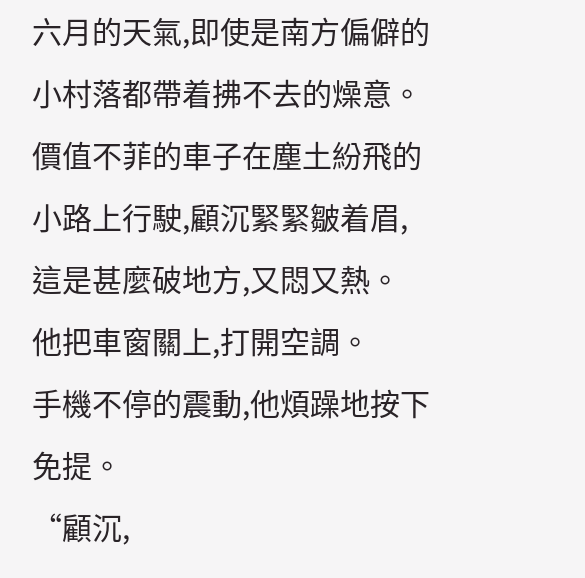六月的天氣,即使是南方偏僻的小村落都帶着拂不去的燥意。
價值不菲的車子在塵土紛飛的小路上行駛,顧沉緊緊皺着眉,這是甚麼破地方,又悶又熱。
他把車窗關上,打開空調。
手機不停的震動,他煩躁地按下免提。
“顧沉,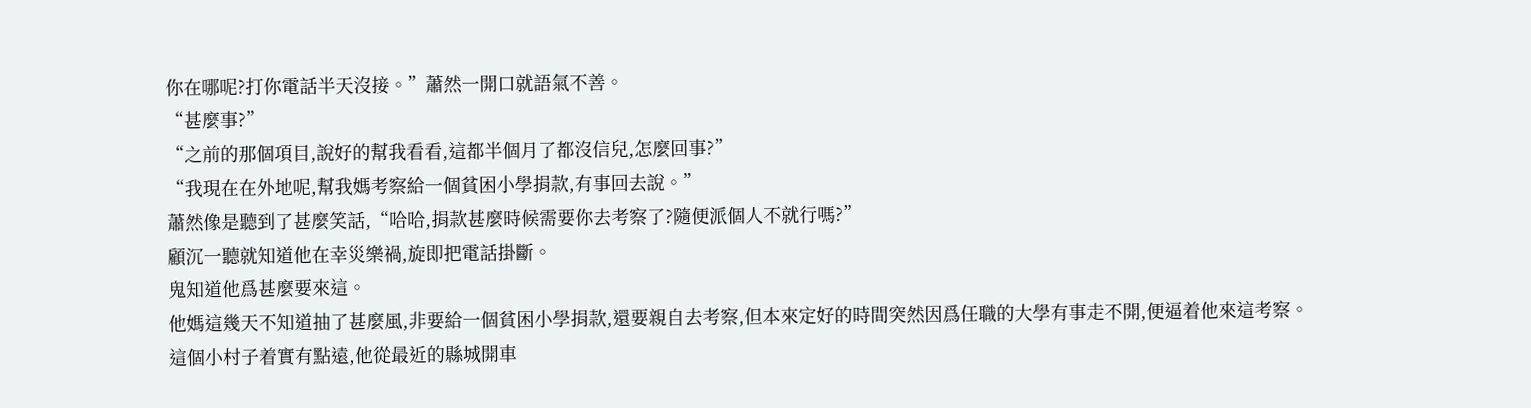你在哪呢?打你電話半天沒接。”蕭然一開口就語氣不善。
“甚麼事?”
“之前的那個項目,說好的幫我看看,這都半個月了都沒信兒,怎麼回事?”
“我現在在外地呢,幫我媽考察給一個貧困小學捐款,有事回去說。”
蕭然像是聽到了甚麼笑話,“哈哈,捐款甚麼時候需要你去考察了?隨便派個人不就行嗎?”
顧沉一聽就知道他在幸災樂禍,旋即把電話掛斷。
鬼知道他爲甚麼要來這。
他媽這幾天不知道抽了甚麼風,非要給一個貧困小學捐款,還要親自去考察,但本來定好的時間突然因爲任職的大學有事走不開,便逼着他來這考察。
這個小村子着實有點遠,他從最近的縣城開車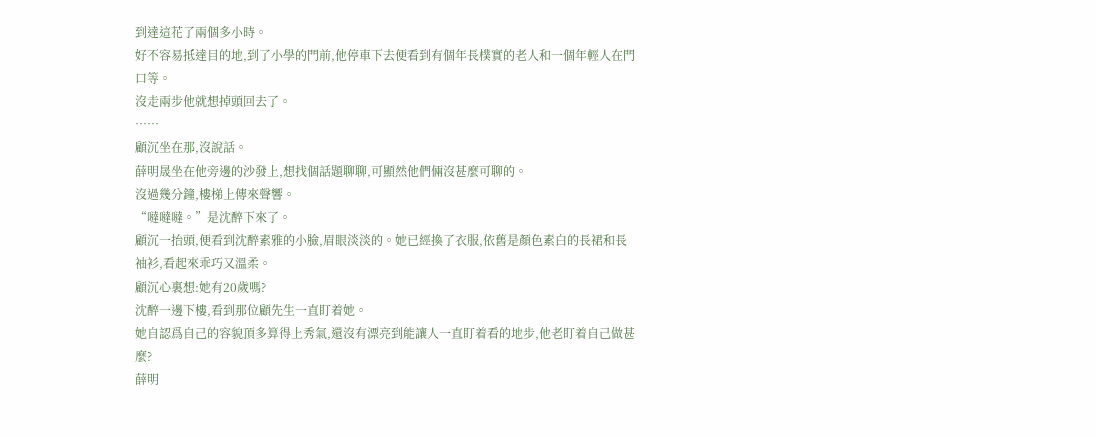到達這花了兩個多小時。
好不容易抵達目的地,到了小學的門前,他停車下去便看到有個年長樸實的老人和一個年輕人在門口等。
沒走兩步他就想掉頭回去了。
……
顧沉坐在那,沒說話。
薛明晟坐在他旁邊的沙發上,想找個話題聊聊,可顯然他們倆沒甚麼可聊的。
沒過幾分鐘,樓梯上傳來聲響。
“噠噠噠。”是沈醉下來了。
顧沉一抬頭,便看到沈醉素雅的小臉,眉眼淡淡的。她已經換了衣服,依舊是顏色素白的長裙和長袖衫,看起來乖巧又溫柔。
顧沉心裏想:她有20歲嗎?
沈醉一邊下樓,看到那位顧先生一直盯着她。
她自認爲自己的容貌頂多算得上秀氣,還沒有漂亮到能讓人一直盯着看的地步,他老盯着自己做甚麼?
薛明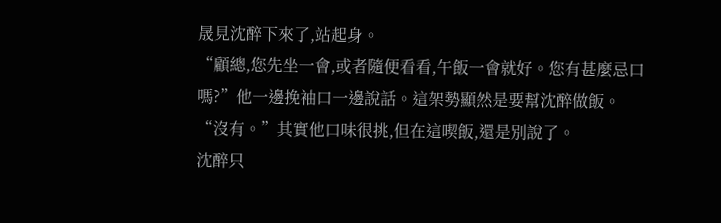晟見沈醉下來了,站起身。
“顧總,您先坐一會,或者隨便看看,午飯一會就好。您有甚麼忌口嗎?”他一邊挽袖口一邊說話。這架勢顯然是要幫沈醉做飯。
“沒有。”其實他口味很挑,但在這喫飯,還是別說了。
沈醉只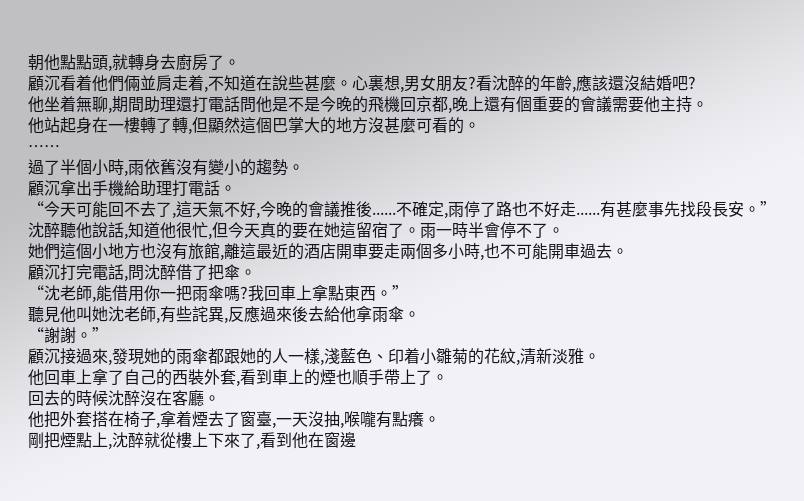朝他點點頭,就轉身去廚房了。
顧沉看着他們倆並肩走着,不知道在說些甚麼。心裏想,男女朋友?看沈醉的年齡,應該還沒結婚吧?
他坐着無聊,期間助理還打電話問他是不是今晚的飛機回京都,晚上還有個重要的會議需要他主持。
他站起身在一樓轉了轉,但顯然這個巴掌大的地方沒甚麼可看的。
……
過了半個小時,雨依舊沒有變小的趨勢。
顧沉拿出手機給助理打電話。
“今天可能回不去了,這天氣不好,今晚的會議推後......不確定,雨停了路也不好走......有甚麼事先找段長安。”
沈醉聽他說話,知道他很忙,但今天真的要在她這留宿了。雨一時半會停不了。
她們這個小地方也沒有旅館,離這最近的酒店開車要走兩個多小時,也不可能開車過去。
顧沉打完電話,問沈醉借了把傘。
“沈老師,能借用你一把雨傘嗎?我回車上拿點東西。”
聽見他叫她沈老師,有些詫異,反應過來後去給他拿雨傘。
“謝謝。”
顧沉接過來,發現她的雨傘都跟她的人一樣,淺藍色、印着小雛菊的花紋,清新淡雅。
他回車上拿了自己的西裝外套,看到車上的煙也順手帶上了。
回去的時候沈醉沒在客廳。
他把外套搭在椅子,拿着煙去了窗臺,一天沒抽,喉嚨有點癢。
剛把煙點上,沈醉就從樓上下來了,看到他在窗邊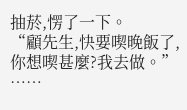抽菸,愣了一下。
“顧先生,快要喫晚飯了,你想喫甚麼?我去做。”
……